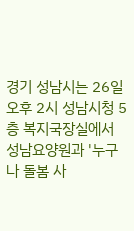경기 성남시는 26일 오후 2시 성남시청 5층 복지국장실에서 성남요양원과 '누구나 돌봄 사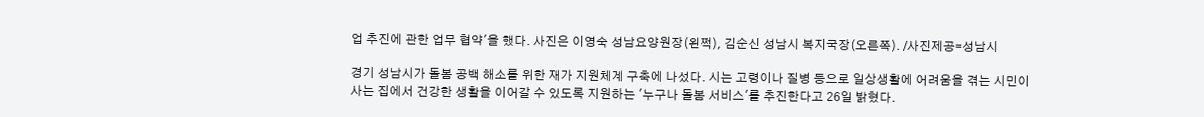업 추진에 관한 업무 협약'을 했다. 사진은 이영숙 성남요양원장(왼쩍), 김순신 성남시 복지국장(오른쪽). /사진제공=성남시

경기 성남시가 돌봄 공백 해소를 위한 재가 지원체계 구축에 나섰다. 시는 고령이나 질병 등으로 일상생활에 어려움을 겪는 시민이 사는 집에서 건강한 생활을 이어갈 수 있도록 지원하는 '누구나 돌봄 서비스'를 추진한다고 26일 밝혔다.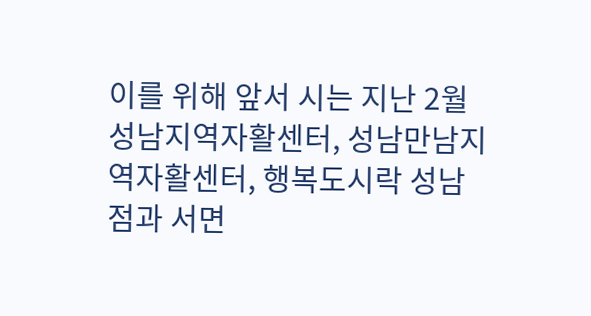이를 위해 앞서 시는 지난 2월 성남지역자활센터, 성남만남지역자활센터, 행복도시락 성남점과 서면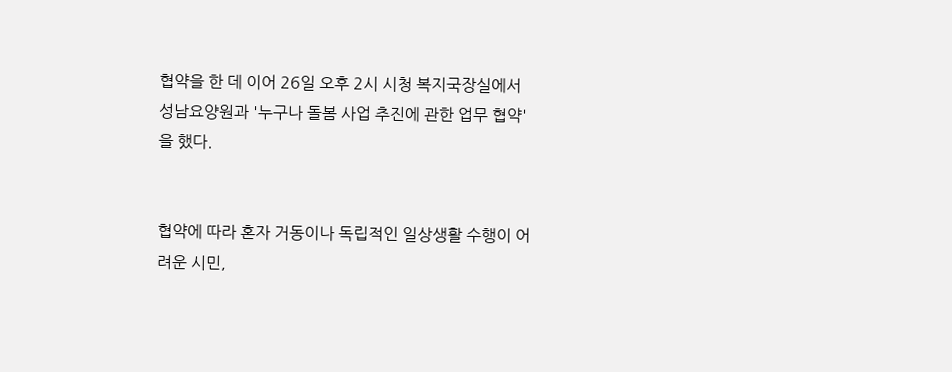협약을 한 데 이어 26일 오후 2시 시청 복지국장실에서 성남요양원과 '누구나 돌봄 사업 추진에 관한 업무 협약'을 했다.


협약에 따라 혼자 거동이나 독립적인 일상생활 수행이 어려운 시민,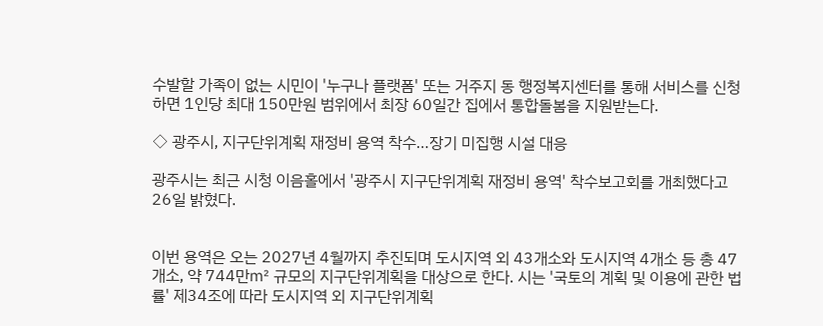수발할 가족이 없는 시민이 '누구나 플랫폼' 또는 거주지 동 행정복지센터를 통해 서비스를 신청하면 1인당 최대 150만원 범위에서 최장 60일간 집에서 통합돌봄을 지원받는다.

◇ 광주시, 지구단위계획 재정비 용역 착수…장기 미집행 시설 대응

광주시는 최근 시청 이음홀에서 '광주시 지구단위계획 재정비 용역' 착수보고회를 개최했다고 26일 밝혔다.


이번 용역은 오는 2027년 4월까지 추진되며 도시지역 외 43개소와 도시지역 4개소 등 총 47개소, 약 744만㎡ 규모의 지구단위계획을 대상으로 한다. 시는 '국토의 계획 및 이용에 관한 법률' 제34조에 따라 도시지역 외 지구단위계획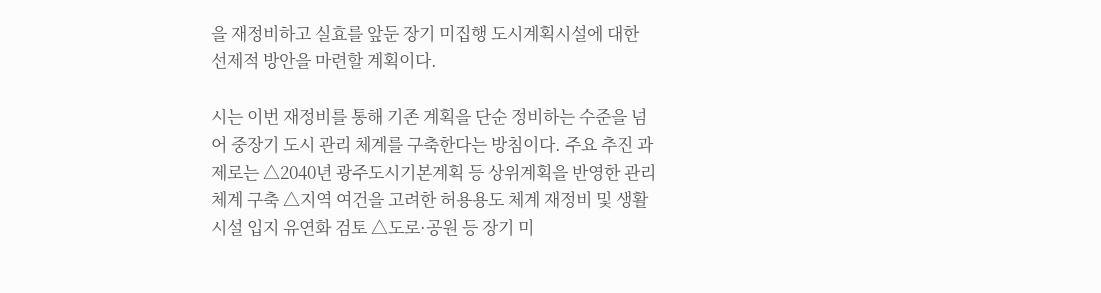을 재정비하고 실효를 앞둔 장기 미집행 도시계획시설에 대한 선제적 방안을 마련할 계획이다.

시는 이번 재정비를 통해 기존 계획을 단순 정비하는 수준을 넘어 중장기 도시 관리 체계를 구축한다는 방침이다. 주요 추진 과제로는 △2040년 광주도시기본계획 등 상위계획을 반영한 관리 체계 구축 △지역 여건을 고려한 허용용도 체계 재정비 및 생활시설 입지 유연화 검토 △도로·공원 등 장기 미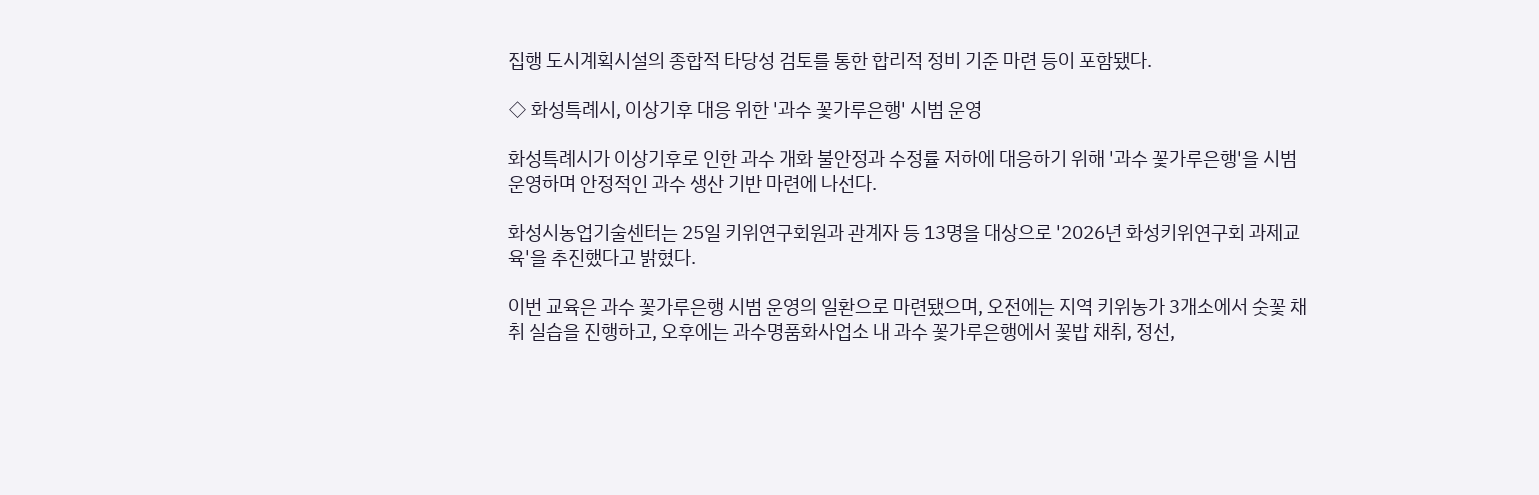집행 도시계획시설의 종합적 타당성 검토를 통한 합리적 정비 기준 마련 등이 포함됐다.

◇ 화성특례시, 이상기후 대응 위한 '과수 꽃가루은행' 시범 운영

화성특례시가 이상기후로 인한 과수 개화 불안정과 수정률 저하에 대응하기 위해 '과수 꽃가루은행'을 시범 운영하며 안정적인 과수 생산 기반 마련에 나선다.

화성시농업기술센터는 25일 키위연구회원과 관계자 등 13명을 대상으로 '2026년 화성키위연구회 과제교육'을 추진했다고 밝혔다.

이번 교육은 과수 꽃가루은행 시범 운영의 일환으로 마련됐으며, 오전에는 지역 키위농가 3개소에서 숫꽃 채취 실습을 진행하고, 오후에는 과수명품화사업소 내 과수 꽃가루은행에서 꽃밥 채취, 정선,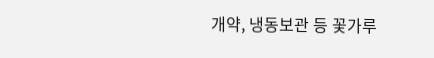개약, 냉동보관 등 꽃가루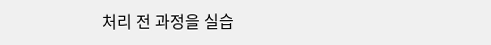처리 전 과정을 실습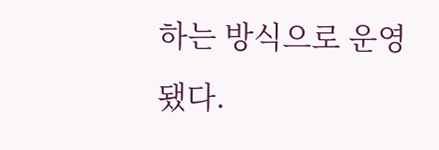하는 방식으로 운영됐다.